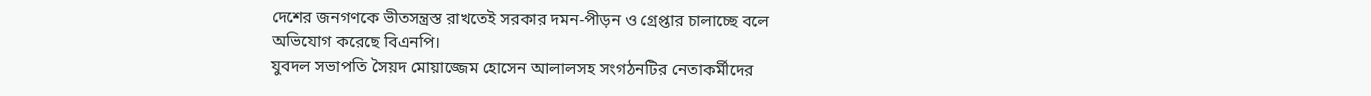দেশের জনগণকে ভীতসন্ত্রস্ত রাখতেই সরকার দমন-পীড়ন ও গ্রেপ্তার চালাচ্ছে বলে অভিযোগ করেছে বিএনপি।
যুবদল সভাপতি সৈয়দ মোয়াজ্জেম হোসেন আলালসহ সংগঠনটির নেতাকর্মীদের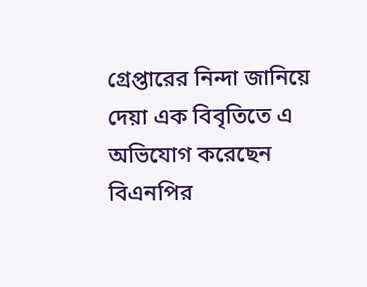গ্রেপ্তারের নিন্দা জানিয়ে দেয়া এক বিবৃতিতে এ অভিযোগ করেছেন বিএনপির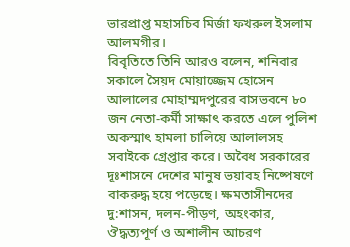ভারপ্রাপ্ত মহাসচিব মির্জা ফখরুল ইসলাম আলমগীর।
বিবৃতিতে তিনি আরও বলেন, শনিবার সকালে সৈয়দ মোয়াজ্জেম হোসেন আলালের মোহাম্মদপুরের বাসভবনে ৮০ জন নেতা-কর্মী সাক্ষাৎ করতে এলে পুলিশ অকস্মাৎ হামলা চালিয়ে আলালসহ সবাইকে গ্রেপ্তার করে। অবৈধ সরকারের দূঃশাসনে দেশের মানুষ ভয়াবহ নিষ্পেষণে বাকরুদ্ধ হয়ে পড়েছে। ক্ষমতাসীনদের দু:শাসন, দলন-পীড়ণ, অহংকার, ঔদ্ধত্যপূর্ণ ও অশালীন আচরণ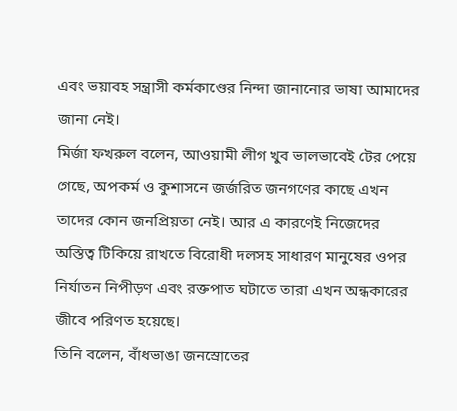এবং ভয়াবহ সন্ত্রাসী কর্মকাণ্ডের নিন্দা জানানোর ভাষা আমাদের জানা নেই।
মির্জা ফখরুল বলেন, আওয়ামী লীগ খুব ভালভাবেই টের পেয়ে গেছে, অপকর্ম ও কুশাসনে জর্জরিত জনগণের কাছে এখন তাদের কোন জনপ্রিয়তা নেই। আর এ কারণেই নিজেদের অস্তিত্ব টিকিয়ে রাখতে বিরোধী দলসহ সাধারণ মানুষের ওপর নির্যাতন নিপীড়ণ এবং রক্তপাত ঘটাতে তারা এখন অন্ধকারের জীবে পরিণত হয়েছে।
তিনি বলেন, বাঁধভাঙা জনস্রোতের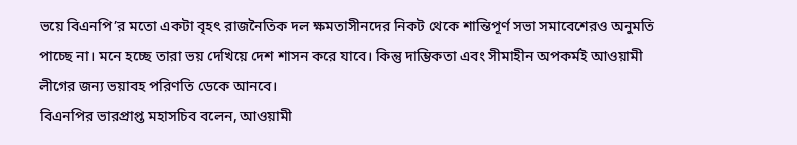ভয়ে বিএনপি’র মতো একটা বৃহৎ রাজনৈতিক দল ক্ষমতাসীনদের নিকট থেকে শান্তিপূর্ণ সভা সমাবেশেরও অনুমতি পাচ্ছে না। মনে হচ্ছে তারা ভয় দেখিয়ে দেশ শাসন করে যাবে। কিন্তু দাম্ভিকতা এবং সীমাহীন অপকর্মই আওয়ামী লীগের জন্য ভয়াবহ পরিণতি ডেকে আনবে।
বিএনপির ভারপ্রাপ্ত মহাসচিব বলেন, আওয়ামী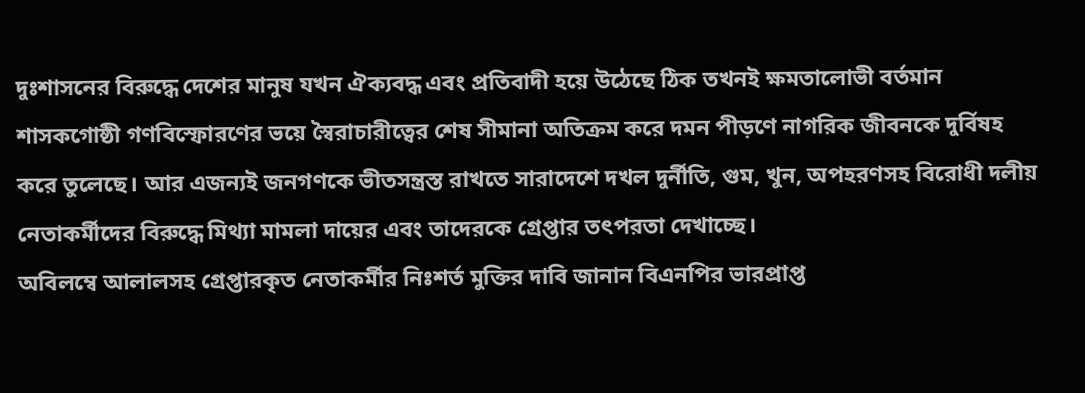দুঃশাসনের বিরুদ্ধে দেশের মানুষ যখন ঐক্যবদ্ধ এবং প্রতিবাদী হয়ে উঠেছে ঠিক তখনই ক্ষমতালোভী বর্তমান শাসকগোষ্ঠী গণবিস্ফোরণের ভয়ে স্বৈরাচারীত্বের শেষ সীমানা অতিক্রম করে দমন পীড়ণে নাগরিক জীবনকে দুর্বিষহ করে তুলেছে। আর এজন্যই জনগণকে ভীতসন্ত্রস্ত রাখতে সারাদেশে দখল দুর্নীতি, গুম, খুন, অপহরণসহ বিরোধী দলীয় নেতাকর্মীদের বিরুদ্ধে মিথ্যা মামলা দায়ের এবং তাদেরকে গ্রেপ্তার তৎপরতা দেখাচ্ছে।
অবিলম্বে আলালসহ গ্রেপ্তারকৃত নেতাকর্মীর নিঃশর্ত মুক্তির দাবি জানান বিএনপির ভারপ্রাপ্ত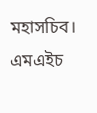মহাসচিব।
এমএইচ